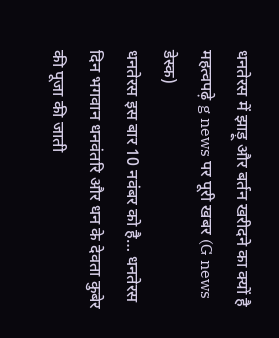धनतेरस में झाड़ू और बर्तन खरीदने का क्यों है महत्वपढ़े g news पर पूरी खबर (G news डेस्क)
धनतेरस इस बार 10 नवंबर को है… धनतेरस दिन भगवान धनवंतरि और धन के देवता कुबेर की पूजा की जाती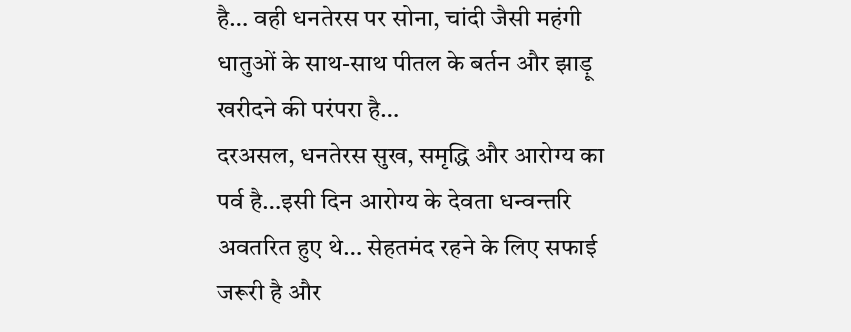है… वही धनतेरस पर सोना, चांदी जैसी महंगी धातुओं के साथ-साथ पीतल के बर्तन और झाड़ू खरीदने की परंपरा है…
दरअसल, धनतेरस सुख, समृद्धि और आरोग्य का पर्व है…इसी दिन आरोग्य के देवता धन्वन्तरि अवतरित हुए थे… सेहतमंद रहने के लिए सफाई जरूरी है और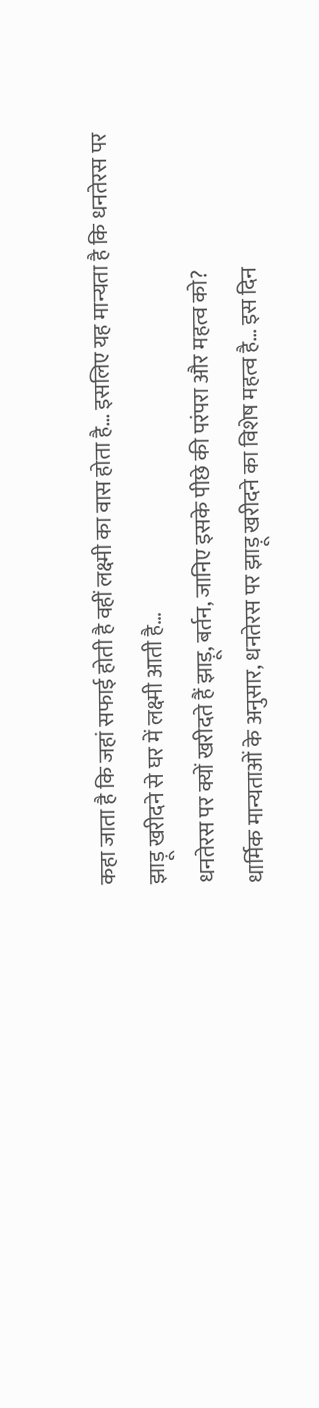कहा जाता है कि जहां सफाई होती है वहीं लक्ष्मी का वास होता है… इसलिए यह मान्यता है कि धनतेरस पर झाड़ू खरीदने से घर में लक्ष्मी आती है…
धनतेरस पर क्यों खरीदते हैं झाड़ू, बर्तन, जानिए इसके पीछे की परंपरा और महत्व को?
धार्मिक मान्यताओं के अनुसार, धनतेरस पर झाड़ू खरीदने का विशेष महत्व है… इस दिन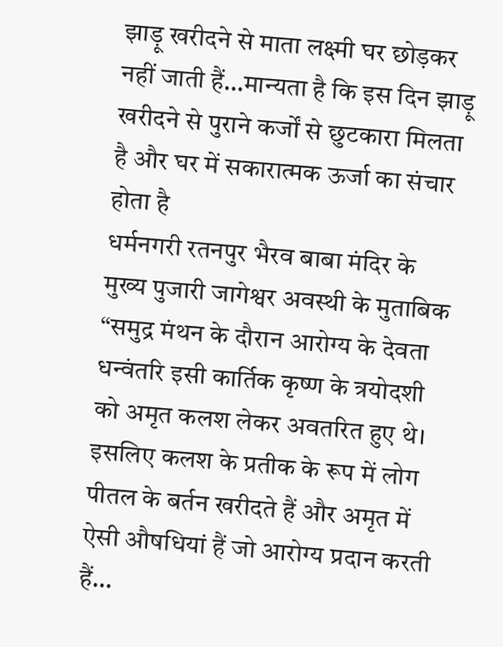झाड़ू खरीदने से माता लक्ष्मी घर छोड़कर नहीं जाती हैं…मान्यता है कि इस दिन झाड़ू खरीदने से पुराने कर्जों से छुटकारा मिलता है और घर में सकारात्मक ऊर्जा का संचार होता है
धर्मनगरी रतनपुर भैरव बाबा मंदिर के मुख्य पुजारी जागेश्वर अवस्थी के मुताबिक “समुद्र मंथन के दौरान आरोग्य के देवता धन्वंतरि इसी कार्तिक कृष्ण के त्रयोदशी को अमृत कलश लेकर अवतरित हुए थे। इसलिए कलश के प्रतीक के रूप में लोग पीतल के बर्तन खरीदते हैं और अमृत में ऐसी औषधियां हैं जो आरोग्य प्रदान करती हैं…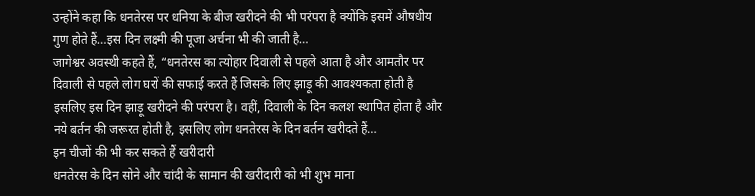उन्होंने कहा कि धनतेरस पर धनिया के बीज खरीदने की भी परंपरा है क्योंकि इसमें औषधीय गुण होते हैं…इस दिन लक्ष्मी की पूजा अर्चना भी की जाती है…
जागेश्वर अवस्थी कहते हैं, “धनतेरस का त्योहार दिवाली से पहले आता है और आमतौर पर दिवाली से पहले लोग घरों की सफाई करते हैं जिसके लिए झाड़ू की आवश्यकता होती है इसलिए इस दिन झाड़ू खरीदने की परंपरा है। वहीं, दिवाली के दिन कलश स्थापित होता है और नये बर्तन की जरूरत होती है, इसलिए लोग धनतेरस के दिन बर्तन खरीदते हैं…
इन चीजों की भी कर सकते हैं खरीदारी
धनतेरस के दिन सोने और चांदी के सामान की खरीदारी को भी शुभ माना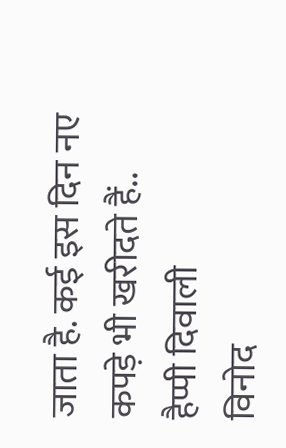जाता है. कई इस दिन नए कपड़े भी खरीदते हैं..
हैप्पी दिवाली
विनोद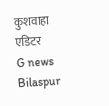कुशवाहा
एडिटर
G news
Bilaspur